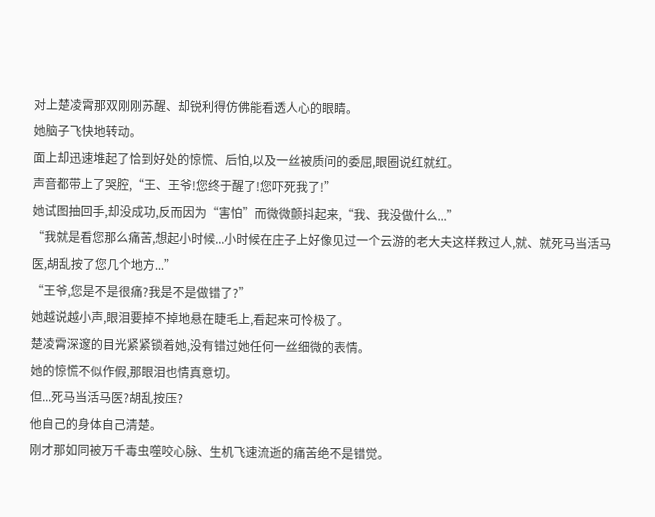对上楚凌霄那双刚刚苏醒、却锐利得仿佛能看透人心的眼睛。
她脑子飞快地转动。
面上却迅速堆起了恰到好处的惊慌、后怕,以及一丝被质问的委屈,眼圈说红就红。
声音都带上了哭腔,“王、王爷!您终于醒了!您吓死我了!”
她试图抽回手,却没成功,反而因为“害怕”而微微颤抖起来,“我、我没做什么...”
“我就是看您那么痛苦,想起小时候...小时候在庄子上好像见过一个云游的老大夫这样救过人,就、就死马当活马医,胡乱按了您几个地方...”
“王爷,您是不是很痛?我是不是做错了?”
她越说越小声,眼泪要掉不掉地悬在睫毛上,看起来可怜极了。
楚凌霄深邃的目光紧紧锁着她,没有错过她任何一丝细微的表情。
她的惊慌不似作假,那眼泪也情真意切。
但...死马当活马医?胡乱按压?
他自己的身体自己清楚。
刚才那如同被万千毒虫噬咬心脉、生机飞速流逝的痛苦绝不是错觉。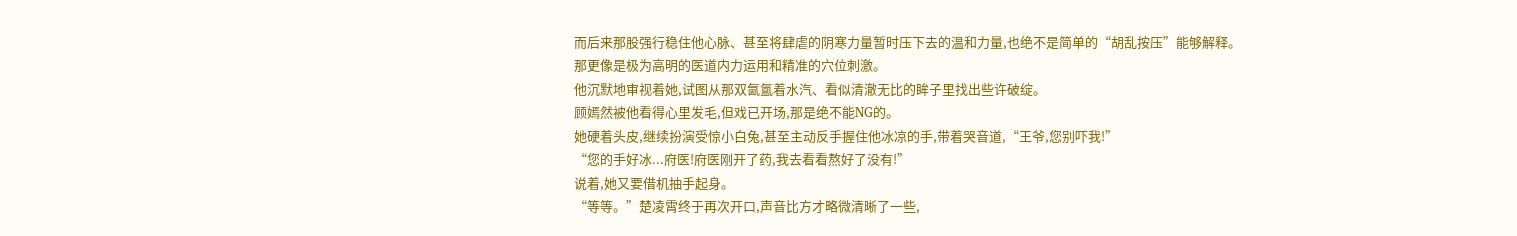而后来那股强行稳住他心脉、甚至将肆虐的阴寒力量暂时压下去的温和力量,也绝不是简单的“胡乱按压”能够解释。
那更像是极为高明的医道内力运用和精准的穴位刺激。
他沉默地审视着她,试图从那双氤氲着水汽、看似清澈无比的眸子里找出些许破绽。
顾嫣然被他看得心里发毛,但戏已开场,那是绝不能NG的。
她硬着头皮,继续扮演受惊小白兔,甚至主动反手握住他冰凉的手,带着哭音道,“王爷,您别吓我!”
“您的手好冰...府医!府医刚开了药,我去看看熬好了没有!”
说着,她又要借机抽手起身。
“等等。”楚凌霄终于再次开口,声音比方才略微清晰了一些,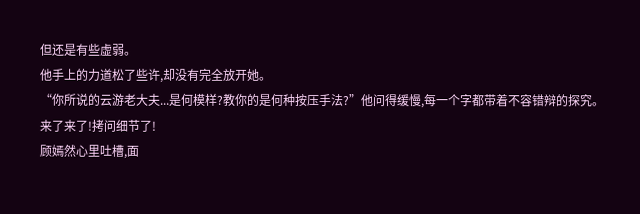但还是有些虚弱。
他手上的力道松了些许,却没有完全放开她。
“你所说的云游老大夫...是何模样?教你的是何种按压手法?”他问得缓慢,每一个字都带着不容错辩的探究。
来了来了!拷问细节了!
顾嫣然心里吐槽,面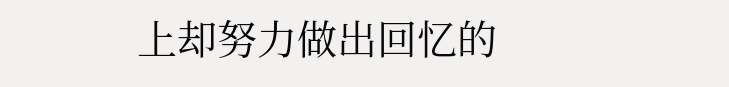上却努力做出回忆的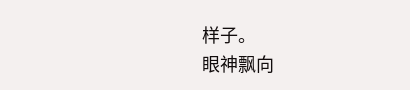样子。
眼神飘向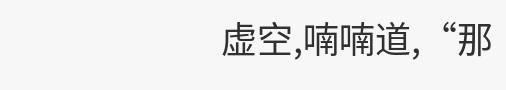虚空,喃喃道,“那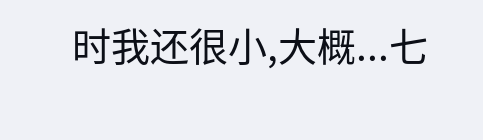时我还很小,大概...七